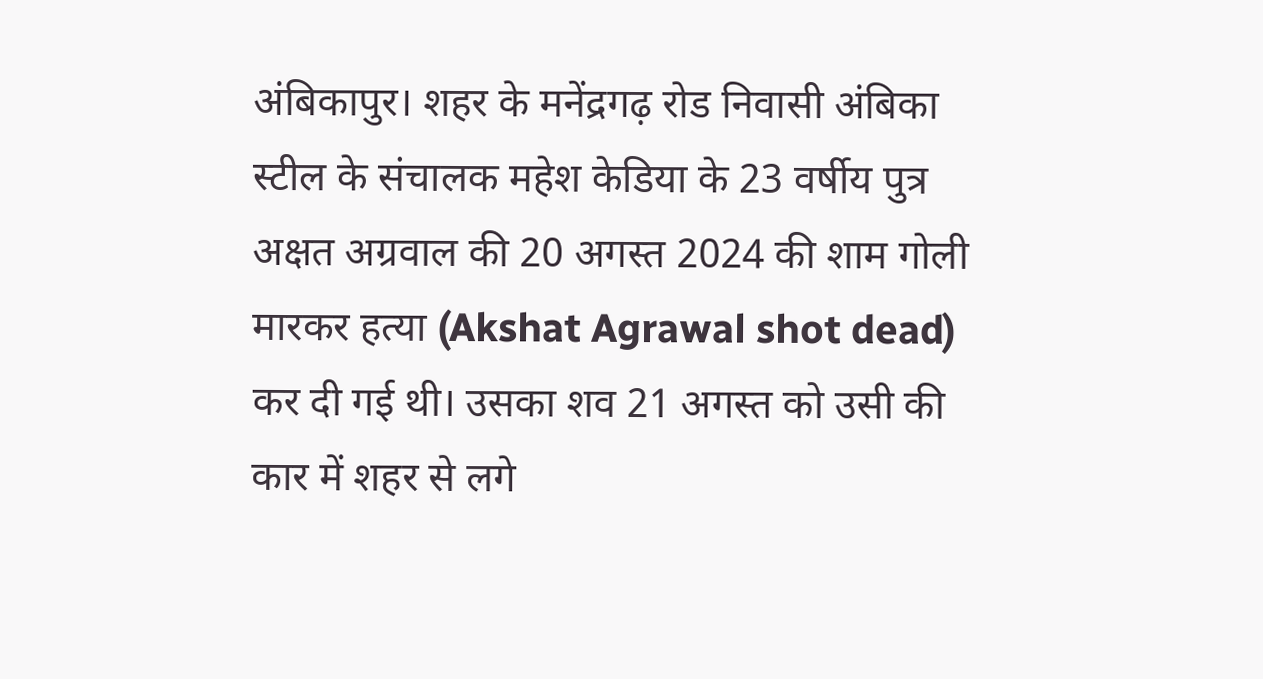अंबिकापुर। शहर के मनेंद्रगढ़ रोड निवासी अंबिका स्टील के संचालक महेश केडिया के 23 वर्षीय पुत्र अक्षत अग्रवाल की 20 अगस्त 2024 की शाम गोली मारकर हत्या (Akshat Agrawal shot dead) कर दी गई थी। उसका शव 21 अगस्त को उसी की कार में शहर से लगे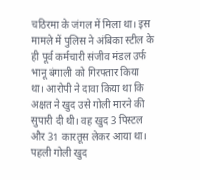चठिरमा के जंगल में मिला था। इस मामले में पुलिस ने अंबिका स्टील के ही पूर्व कर्मचारी संजीव मंडल उर्फ भानू बंगाली को गिरफ्तार किया था। आरोपी ने दावा किया था कि अक्षत ने खुद उसे गोली मारने की सुपारी दी थी। वह खुद 3 पिस्टल और 31 कारतूस लेकर आया था। पहली गोली खुद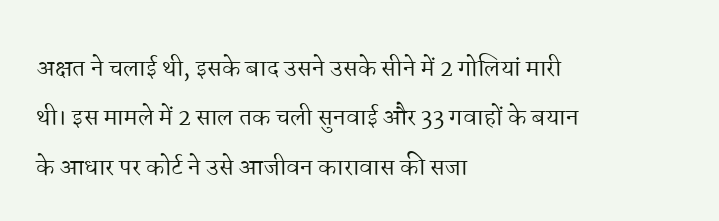अक्षत ने चलाई थी, इसके बाद उसने उसके सीने में 2 गोलियां मारी थी। इस मामले में 2 साल तक चली सुनवाई और 33 गवाहों के बयान के आधार पर कोर्ट ने उसे आजीवन कारावास की सजा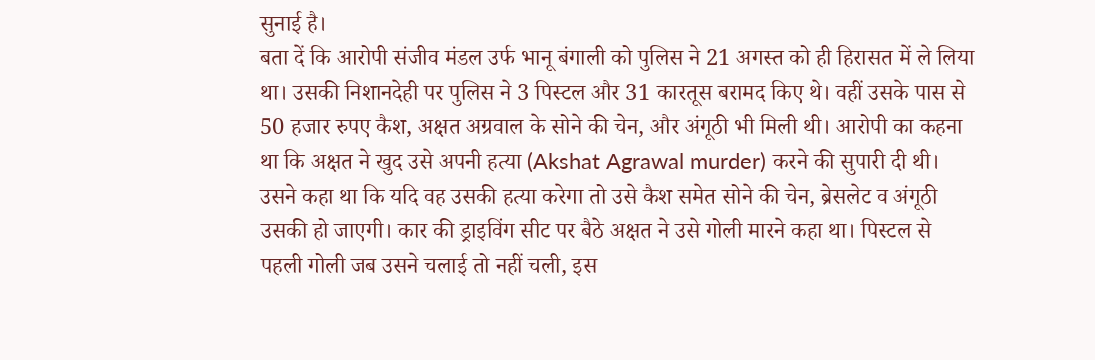सुनाई है।
बता दें कि आरोपी संजीव मंडल उर्फ भानू बंगाली को पुलिस ने 21 अगस्त को ही हिरासत में ले लिया था। उसकी निशानदेही पर पुलिस ने 3 पिस्टल और 31 कारतूस बरामद किए थे। वहीं उसके पास से 50 हजार रुपए कैश, अक्षत अग्रवाल के सोने की चेन, और अंगूठी भी मिली थी। आरोपी का कहना था कि अक्षत ने खुद उसे अपनी हत्या (Akshat Agrawal murder) करने की सुपारी दी थी।
उसने कहा था कि यदि वह उसकी हत्या करेगा तो उसे कैश समेत सोने की चेन, ब्रेसलेट व अंगूठी उसकी हो जाएगी। कार की ड्राइविंग सीट पर बैठे अक्षत ने उसे गोली मारने कहा था। पिस्टल से पहली गोली जब उसने चलाई तो नहीं चली, इस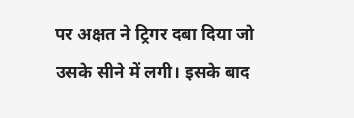पर अक्षत ने ट्रिगर दबा दिया जो उसके सीने में लगी। इसके बाद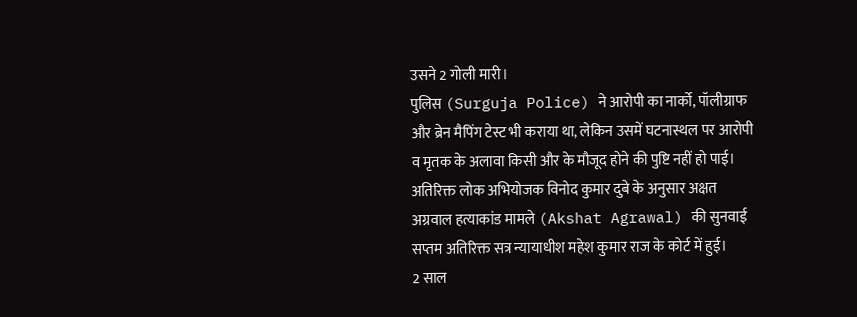उसने 2 गोली मारी।
पुलिस (Surguja Police) ने आरोपी का नार्को, पॉलीग्राफ और ब्रेन मैपिंग टेस्ट भी कराया था, लेकिन उसमें घटनास्थल पर आरोपी व मृतक के अलावा किसी और के मौजूद होने की पुष्टि नहीं हो पाई।
अतिरिक्त लोक अभियोजक विनोद कुमार दुबे के अनुसार अक्षत अग्रवाल हत्याकांड मामले (Akshat Agrawal) की सुनवाई सप्तम अतिरिक्त सत्र न्यायाधीश महेश कुमार राज के कोर्ट में हुई।
2 साल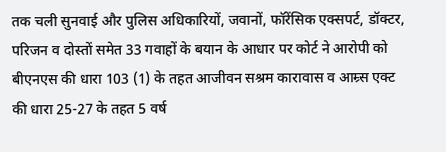तक चली सुनवाई और पुलिस अधिकारियों, जवानों, फॉरेंसिक एक्सपर्ट, डॉक्टर, परिजन व दोस्तों समेत 33 गवाहों के बयान के आधार पर कोर्ट ने आरोपी को बीएनएस की धारा 103 (1) के तहत आजीवन सश्रम कारावास व आम्र्स एक्ट की धारा 25-27 के तहत 5 वर्ष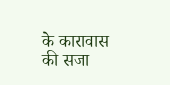के कारावास की सजा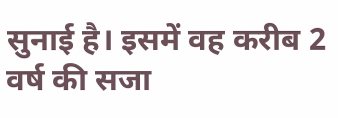सुनाई है। इसमें वह करीब 2 वर्ष की सजा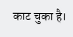काट चुका है।